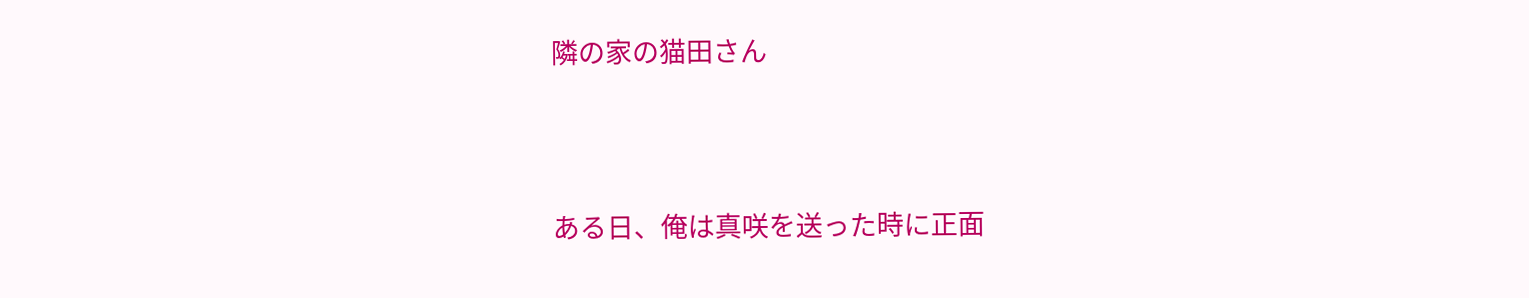隣の家の猫田さん




ある日、俺は真咲を送った時に正面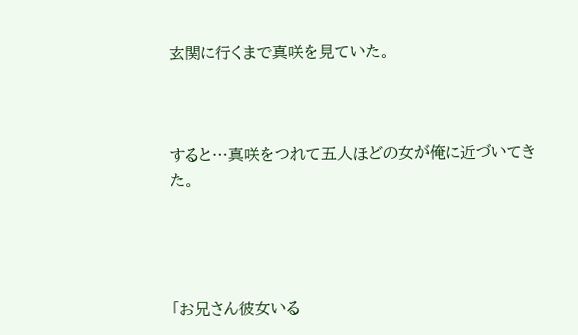玄関に行くまで真咲を見ていた。



すると…真咲をつれて五人ほどの女が俺に近づいてきた。




「お兄さん彼女いる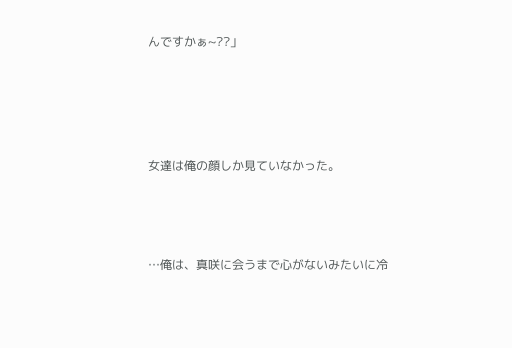んですかぁ~??」




女達は俺の顔しか見ていなかった。



…俺は、真咲に会うまで心がないみたいに冷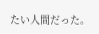たい人間だった。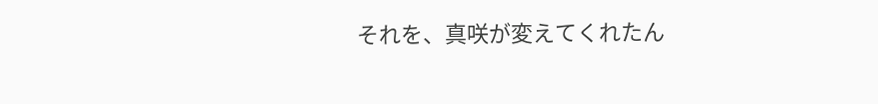それを、真咲が変えてくれたん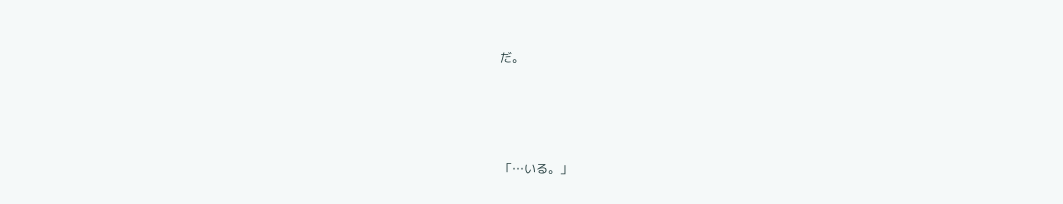だ。




「…いる。」